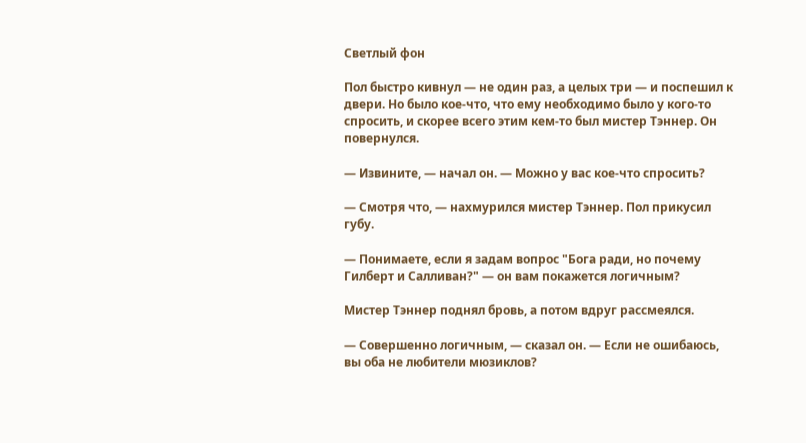Светлый фон

Пол быстро кивнул — не один раз, а целых три — и поспешил к двери. Но было кое-что, что ему необходимо было у кого-то спросить, и скорее всего этим кем-то был мистер Тэннер. Он повернулся.

— Извините, — начал он. — Можно у вас кое-что спросить?

— Смотря что, — нахмурился мистер Тэннер. Пол прикусил губу.

— Понимаете, если я задам вопрос "Бога ради, но почему Гилберт и Салливан?" — он вам покажется логичным?

Мистер Тэннер поднял бровь, а потом вдруг рассмеялся.

— Совершенно логичным, — сказал он. — Если не ошибаюсь, вы оба не любители мюзиклов?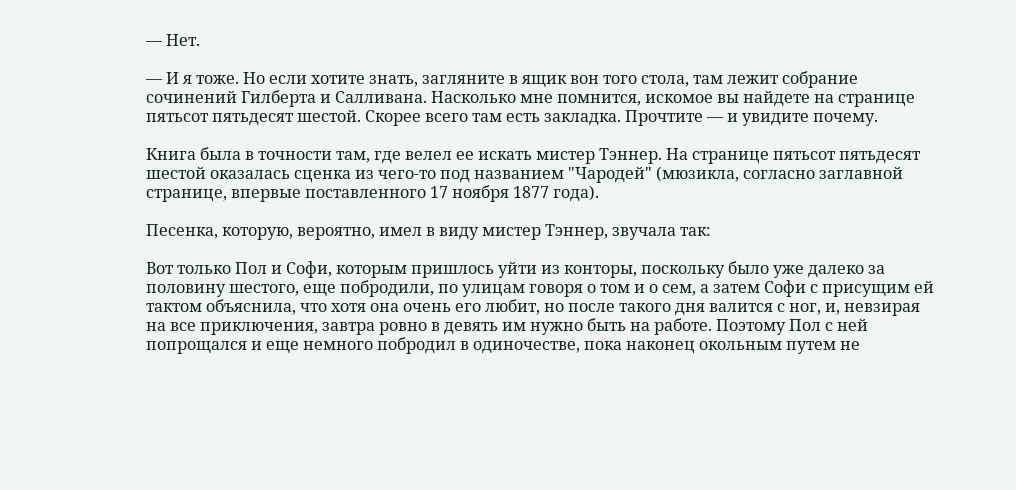— Нет.

— И я тоже. Но если хотите знать, загляните в ящик вон того стола, там лежит собрание сочинений Гилберта и Салливана. Насколько мне помнится, искомое вы найдете на странице пятьсот пятьдесят шестой. Скорее всего там есть закладка. Прочтите — и увидите почему.

Книга была в точности там, где велел ее искать мистер Тэннер. На странице пятьсот пятьдесят шестой оказалась сценка из чего-то под названием "Чародей" (мюзикла, согласно заглавной странице, впервые поставленного 17 ноября 1877 года).

Песенка, которую, вероятно, имел в виду мистер Тэннер, звучала так:

Вот только Пол и Софи, которым пришлось уйти из конторы, поскольку было уже далеко за половину шестого, еще побродили, по улицам говоря о том и о сем, а затем Софи с присущим ей тактом объяснила, что хотя она очень его любит, но после такого дня валится с ног, и, невзирая на все приключения, завтра ровно в девять им нужно быть на работе. Поэтому Пол с ней попрощался и еще немного побродил в одиночестве, пока наконец окольным путем не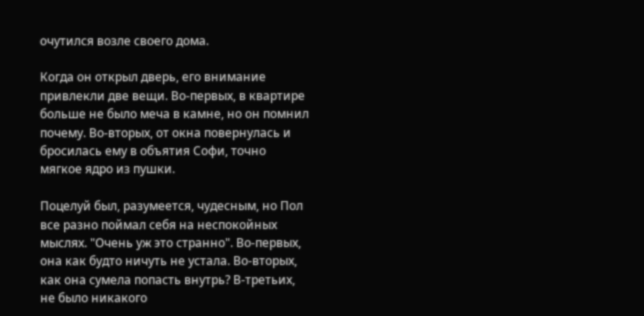очутился возле своего дома.

Когда он открыл дверь, его внимание привлекли две вещи. Во-первых, в квартире больше не было меча в камне, но он помнил почему. Во-вторых, от окна повернулась и бросилась ему в объятия Софи, точно мягкое ядро из пушки.

Поцелуй был, разумеется, чудесным, но Пол все разно поймал себя на неспокойных мыслях. "Очень уж это странно". Во-первых, она как будто ничуть не устала. Во-вторых, как она сумела попасть внутрь? В-третьих, не было никакого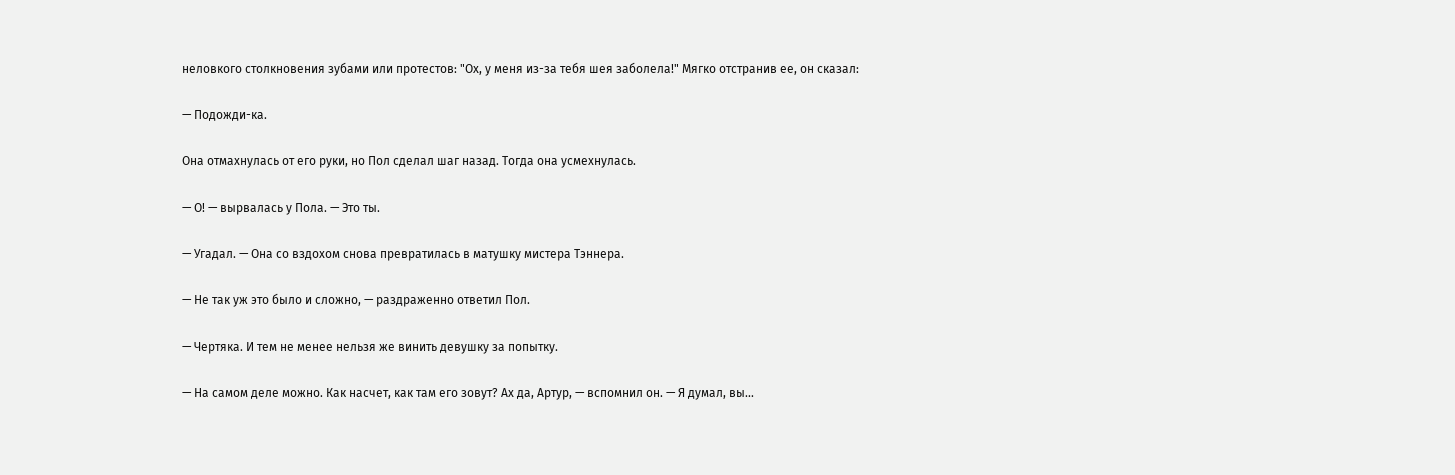неловкого столкновения зубами или протестов: "Ох, у меня из-за тебя шея заболела!" Мягко отстранив ее, он сказал:

— Подожди-ка.

Она отмахнулась от его руки, но Пол сделал шаг назад. Тогда она усмехнулась.

— О! — вырвалась у Пола. — Это ты.

— Угадал. — Она со вздохом снова превратилась в матушку мистера Тэннера.

— Не так уж это было и сложно, — раздраженно ответил Пол.

— Чертяка. И тем не менее нельзя же винить девушку за попытку.

— На самом деле можно. Как насчет, как там его зовут? Ах да, Артур, — вспомнил он. — Я думал, вы...